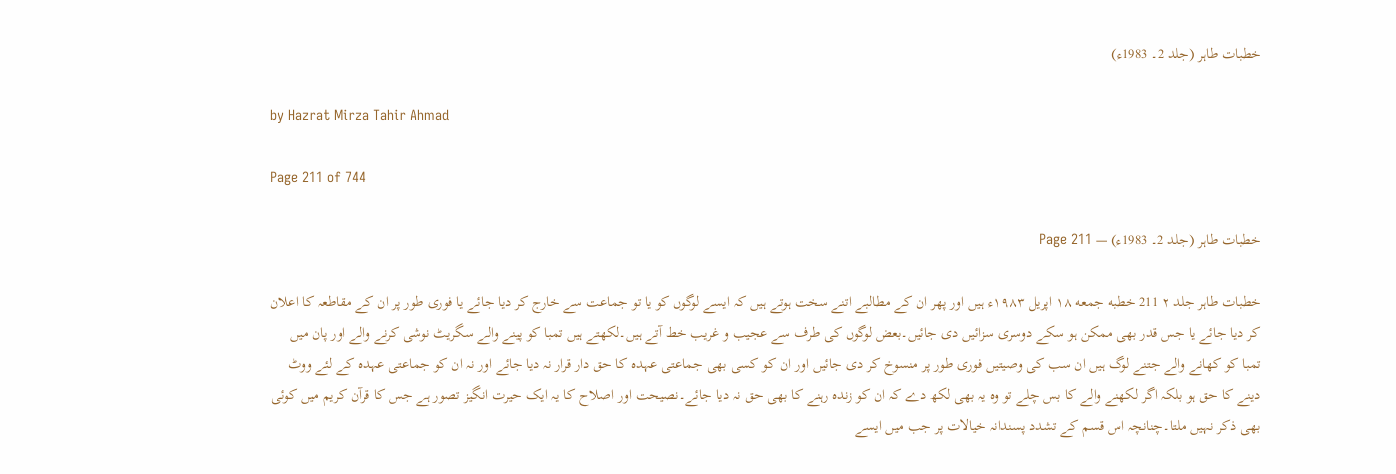خطبات طاہر (جلد 2۔ 1983ء)

by Hazrat Mirza Tahir Ahmad

Page 211 of 744

خطبات طاہر (جلد 2۔ 1983ء) — Page 211

خطبات طاہر جلد ۲ 211 خطبه جمعه ۱۸ اپریل ۱۹۸۳ء ہیں اور پھر ان کے مطالبے اتنے سخت ہوتے ہیں کہ ایسے لوگوں کو یا تو جماعت سے خارج کر دیا جائے یا فوری طور پر ان کے مقاطعہ کا اعلان کر دیا جائے یا جس قدر بھی ممکن ہو سکے دوسری سزائیں دی جائیں۔بعض لوگوں کی طرف سے عجیب و غریب خط آتے ہیں۔لکھتے ہیں تمبا کو پینے والے سگریٹ نوشی کرنے والے اور پان میں تمبا کو کھانے والے جتنے لوگ ہیں ان سب کی وصیتیں فوری طور پر منسوخ کر دی جائیں اور ان کو کسی بھی جماعتی عہدہ کا حق دار قرار نہ دیا جائے اور نہ ان کو جماعتی عہدہ کے لئے ووٹ دینے کا حق ہو بلکہ اگر لکھنے والے کا بس چلے تو وہ یہ بھی لکھ دے کہ ان کو زندہ رہنے کا بھی حق نہ دیا جائے۔نصیحت اور اصلاح کا یہ ایک حیرت انگیز تصور ہے جس کا قرآن کریم میں کوئی بھی ذکر نہیں ملتا۔چنانچہ اس قسم کے تشدد پسندانہ خیالات پر جب میں ایسے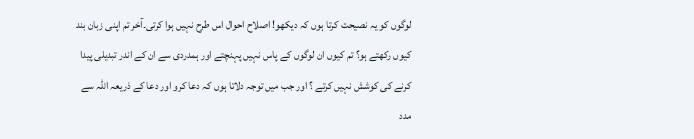لوگوں کو یہ نصیحت کرتا ہوں کہ دیکھو! اصلاح احوال اس طرح نہیں ہوا کرتی۔آخر تم اپنی زبان بند کیوں رکھتے ہو؟ تم کیوں ان لوگوں کے پاس نہیں پہنچتے اور ہمدردی سے ان کے اندر تبدیلی پیدا کرنے کی کوشش نہیں کرتے ؟ اور جب میں توجہ دلاتا ہوں کہ دعا کرو اور دعا کے ذریعہ اللہ سے مدد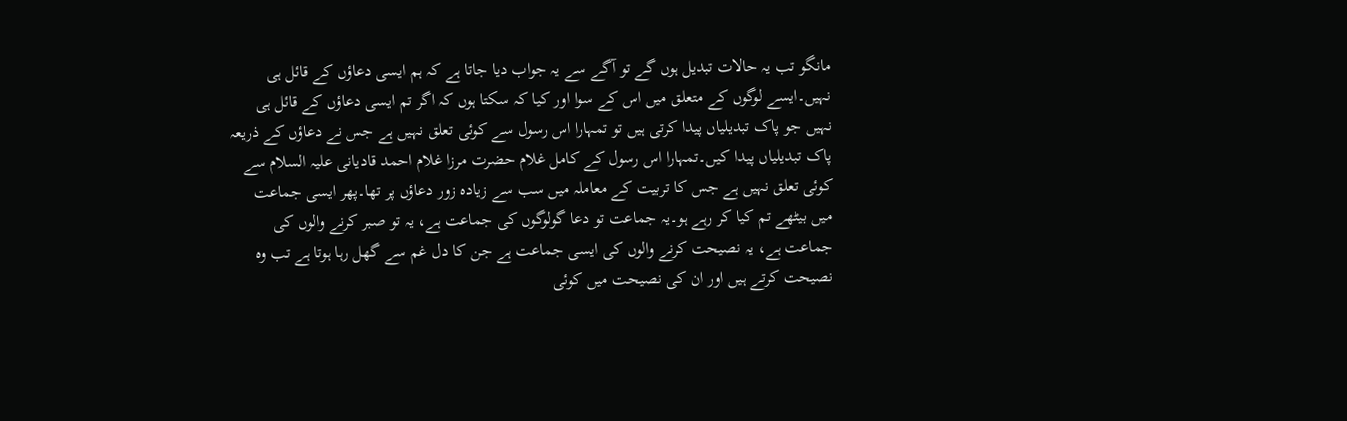مانگو تب یہ حالات تبدیل ہوں گے تو آگے سے یہ جواب دیا جاتا ہے کہ ہم ایسی دعاؤں کے قائل ہی نہیں۔ایسے لوگوں کے متعلق میں اس کے سوا اور کیا کہ سکتا ہوں کہ اگر تم ایسی دعاؤں کے قائل ہی نہیں جو پاک تبدیلیاں پیدا کرتی ہیں تو تمہارا اس رسول سے کوئی تعلق نہیں ہے جس نے دعاؤں کے ذریعہ پاک تبدیلیاں پیدا کیں۔تمہارا اس رسول کے کامل غلام حضرت مرزا غلام احمد قادیانی علیہ السلام سے کوئی تعلق نہیں ہے جس کا تربیت کے معاملہ میں سب سے زیادہ زور دعاؤں پر تھا۔پھر ایسی جماعت میں بیٹھے تم کیا کر رہے ہو۔یہ جماعت تو دعا گولوگوں کی جماعت ہے، یہ تو صبر کرنے والوں کی جماعت ہے، یہ نصیحت کرنے والوں کی ایسی جماعت ہے جن کا دل غم سے گھل رہا ہوتا ہے تب وہ نصیحت کرتے ہیں اور ان کی نصیحت میں کوئی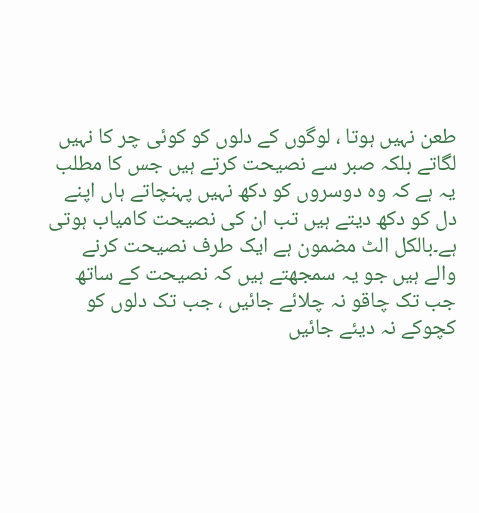طعن نہیں ہوتا ، لوگوں کے دلوں کو کوئی چر کا نہیں لگاتے بلکہ صبر سے نصیحت کرتے ہیں جس کا مطلب یہ ہے کہ وہ دوسروں کو دکھ نہیں پہنچاتے ہاں اپنے دل کو دکھ دیتے ہیں تب ان کی نصیحت کامیاب ہوتی ہے۔بالکل الٹ مضمون ہے ایک طرف نصیحت کرنے والے ہیں جو یہ سمجھتے ہیں کہ نصیحت کے ساتھ جب تک چاقو نہ چلائے جائیں ، جب تک دلوں کو کچوکے نہ دیئے جائیں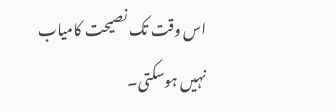اس وقت تک نصیحت کامیاب نہیں ہوسکتی۔